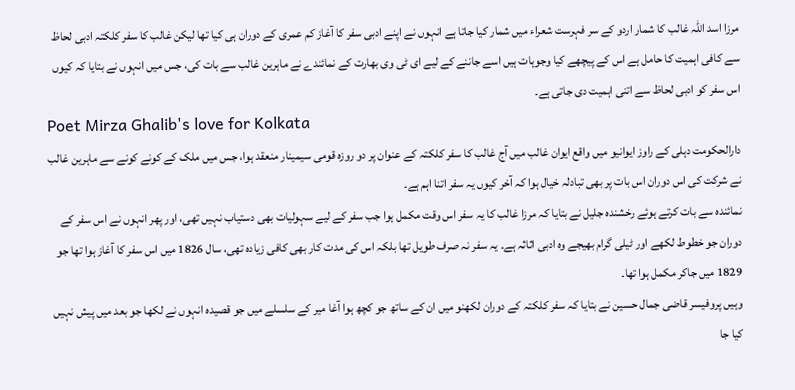مرزا اسد اللہ غالب کا شمار اردو کے سر فہرست شعراء میں شمار کیا جاتا ہے انہوں نے اپنے ادبی سفر کا آغاز کم عمری کے دوران ہی کیا تھا لیکن غالب کا سفر کلکتہ ادبی لحاظ سے کافی اہمیت کا حامل ہے اس کے پیچھے کیا وجوہات ہیں اسے جاننے کے لیے ای ٹی وی بھارت کے نمائندے نے ماہرین غالب سے بات کی، جس میں انہوں نے بتایا کہ کیوں اس سفر کو ادبی لحاظ سے اتنی اہمیت دی جاتی ہے۔
Poet Mirza Ghalib's love for Kolkata
دارالحکومت دہلی کے راوز ایوانیو میں واقع ایوان غالب میں آج غالب کا سفر کلکتہ کے عنوان پر دو روزہ قومی سیمینار منعقد ہوا، جس میں ملک کے کونے کونے سے ماہرین غالب نے شرکت کی اس دوران اس بات پر بھی تبادلہ خیال ہوا کہ آخر کیوں یہ سفر اتنا اہم ہے۔
نمائندہ سے بات کرتے ہوئے رخشندہ جلیل نے بتایا کہ مرزا غالب کا یہ سفر اس وقت مکمل ہوا جب سفر کے لیے سہولیات بھی دستیاب نہیں تھی، اور پھر انہوں نے اس سفر کے دوران جو خطوط لکھے اور ٹیلی گرام بھیجے وہ ادبی اثاثہ ہے۔ یہ سفر نہ صرف طویل تھا بلکہ اس کی مدت کار بھی کافی زیادہ تھی، سال 1826 میں اس سفر کا آغاز ہوا تھا جو 1829 میں جاکر مکمل ہوا تھا۔
وہیں پروفیسر قاضی جمال حسین نے بتایا کہ سفر کلکتہ کے دوران لکھنو میں ان کے ساتھ جو کچھ ہوا آغا میر کے سلسلے میں جو قصیدہ انہوں نے لکھا جو بعد میں پیش نہیں کیا جا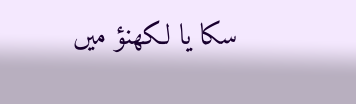سکا یا لکھنؤ میں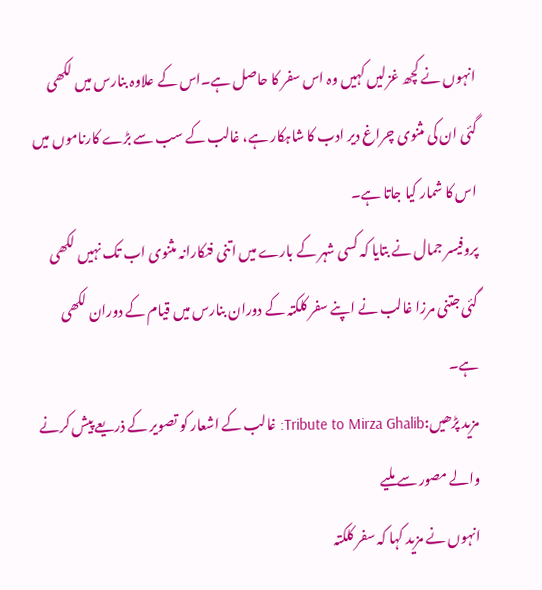انہوں نے کچھ غزلیں کہیں وہ اس سفر کا حاصل ہے۔اس کے علاوہ بنارس میں لکھی گئی ان کی مثنوی چراغ دیر ادب کا شاہکار ہے، غالب کے سب سے بڑے کارناموں میں اس کا شمار کیا جاتا ہے۔
پروفیسر جمال نے بتایا کہ کسی شہر کے بارے میں اتنی فنکارانہ مثنوی اب تک نہیں لکھی گئی جتنی مرزا غالب نے اپنے سفر کلکتہ کے دوران بنارس میں قیام کے دوران لکھی ہے۔
مزید پڑھیں:Tribute to Mirza Ghalib: غالب کے اشعار کو تصویر کے ذریعے پیش کرنے والے مصور سے ملیے
انہوں نے مزید کہا کہ سفر کلکتہ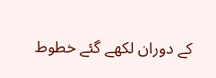کے دوران لکھے گئے خطوط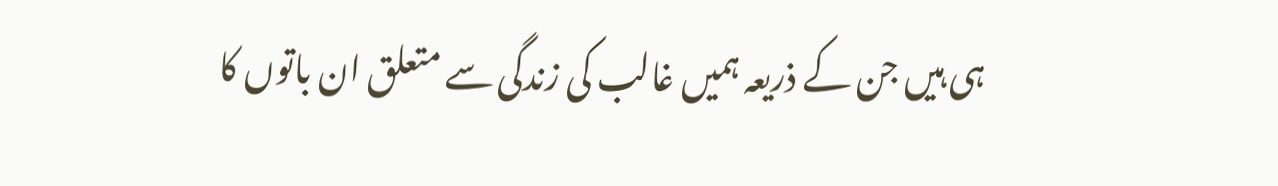ہی ہیں جن کے ذریعہ ہمیں غالب کی زندگی سے متعلق ان باتوں کا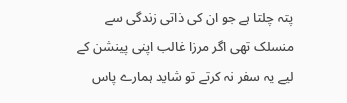پتہ چلتا ہے جو ان کی ذاتی زندگی سے منسلک تھی اگر مرزا غالب اپنی پینشن کے لیے یہ سفر نہ کرتے تو شاید ہمارے پاس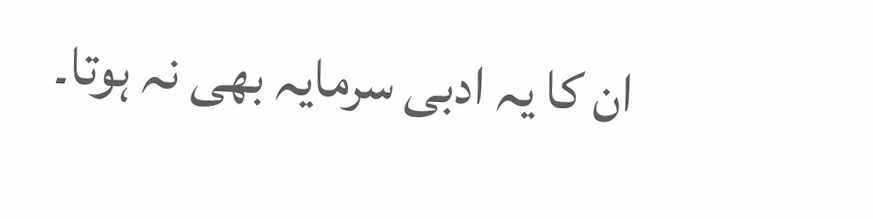ان کا یہ ادبی سرمایہ بھی نہ ہوتا۔